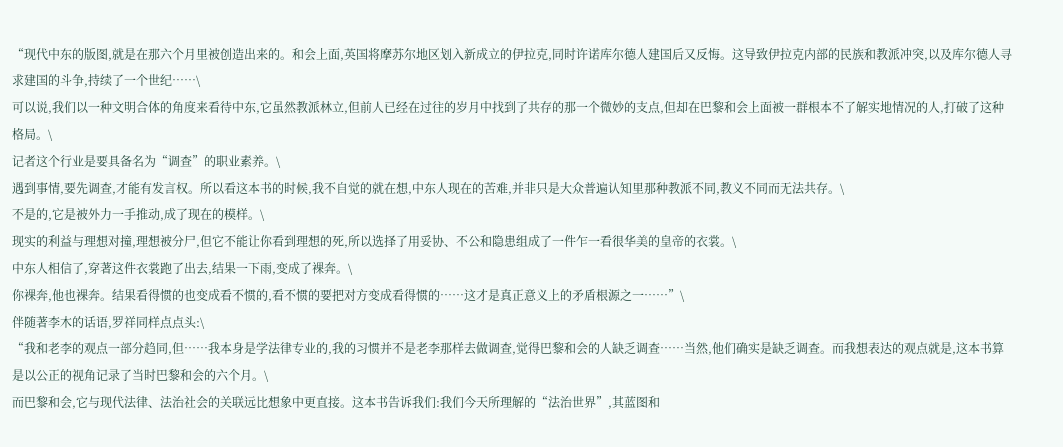“现代中东的版图,就是在那六个月里被创造出来的。和会上面,英国将摩苏尔地区划入新成立的伊拉克,同时许诺库尔德人建国后又反悔。这导致伊拉克内部的民族和教派冲突,以及库尔德人寻求建国的斗争,持续了一个世纪……\
可以说,我们以一种文明合体的角度来看待中东,它虽然教派林立,但前人已经在过往的岁月中找到了共存的那一个微妙的支点,但却在巴黎和会上面被一群根本不了解实地情况的人,打破了这种格局。\
记者这个行业是要具备名为“调查”的职业素养。\
遇到事情,要先调查,才能有发言权。所以看这本书的时候,我不自觉的就在想,中东人现在的苦难,并非只是大众普遍认知里那种教派不同,教义不同而无法共存。\
不是的,它是被外力一手推动,成了现在的模样。\
现实的利益与理想对撞,理想被分尸,但它不能让你看到理想的死,所以选择了用妥协、不公和隐患组成了一件乍一看很华美的皇帝的衣裳。\
中东人相信了,穿著这件衣裳跑了出去,结果一下雨,变成了裸奔。\
你裸奔,他也裸奔。结果看得惯的也变成看不惯的,看不惯的要把对方变成看得惯的……这才是真正意义上的矛盾根源之一……”\
伴随著李木的话语,罗祥同样点点头:\
“我和老李的观点一部分趋同,但……我本身是学法律专业的,我的习惯并不是老李那样去做调查,觉得巴黎和会的人缺乏调查……当然,他们确实是缺乏调查。而我想表达的观点就是,这本书算是以公正的视角记录了当时巴黎和会的六个月。\
而巴黎和会,它与现代法律、法治社会的关联远比想象中更直接。这本书告诉我们:我们今天所理解的“法治世界”,其蓝图和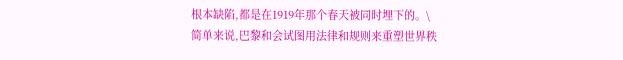根本缺陷,都是在1919年那个春天被同时埋下的。\
简单来说,巴黎和会试图用法律和规则来重塑世界秩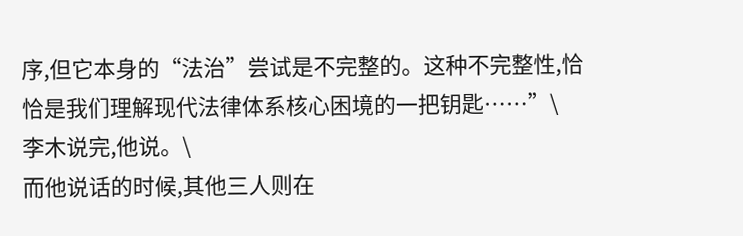序,但它本身的“法治”尝试是不完整的。这种不完整性,恰恰是我们理解现代法律体系核心困境的一把钥匙……”\
李木说完,他说。\
而他说话的时候,其他三人则在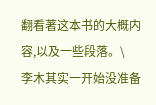翻看著这本书的大概内容,以及一些段落。\
李木其实一开始没准备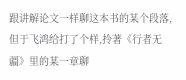跟讲解论文一样聊这本书的某个段落,但于飞鸿给打了个样,拎著《行者无疆》里的某一章聊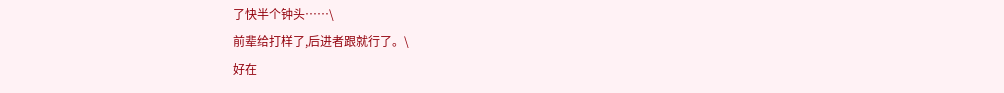了快半个钟头……\
前辈给打样了,后进者跟就行了。\
好在